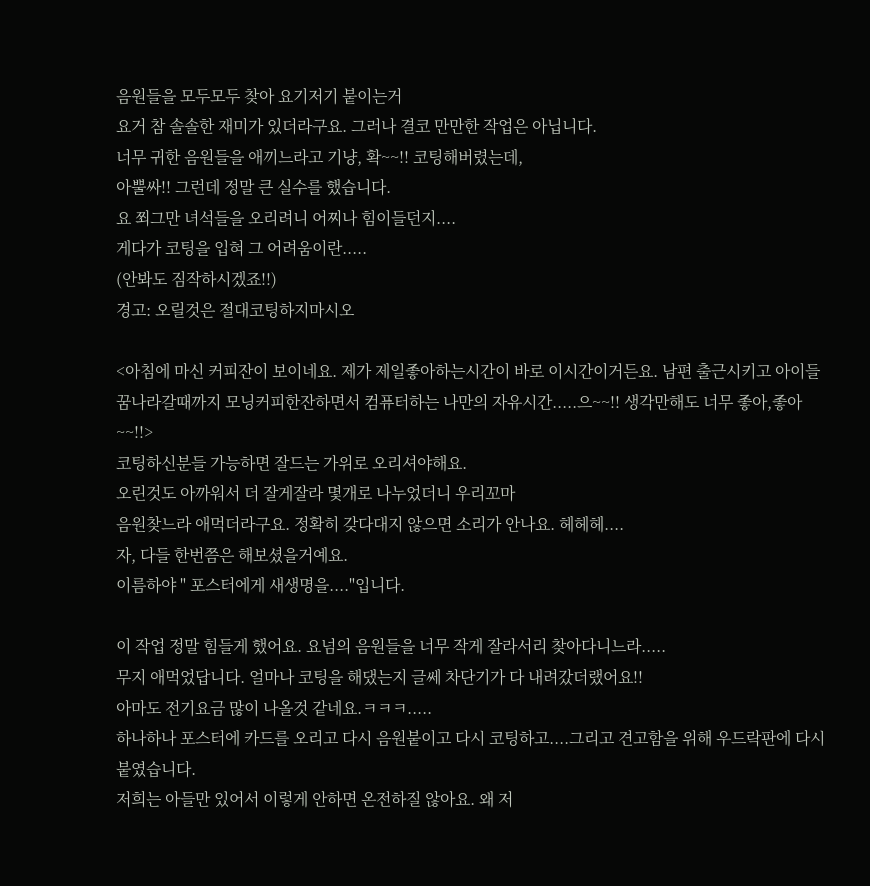음원들을 모두모두 찾아 요기저기 붙이는거
요거 참 솔솔한 재미가 있더라구요. 그러나 결코 만만한 작업은 아닙니다.
너무 귀한 음원들을 애끼느라고 기냥, 확~~!! 코팅해버렸는데,
아뿔싸!! 그런데 정말 큰 실수를 했습니다.
요 쬐그만 녀석들을 오리려니 어찌나 힘이들던지....
게다가 코팅을 입혀 그 어려움이란.....
(안봐도 짐작하시겠죠!!)
경고: 오릴것은 절대코팅하지마시오

<아침에 마신 커피잔이 보이네요. 제가 제일좋아하는시간이 바로 이시간이거든요. 남편 출근시키고 아이들 꿈나라갈때까지 모닝커피한잔하면서 컴퓨터하는 나만의 자유시간.....으~~!! 생각만해도 너무 좋아,좋아~~!!>
코팅하신분들 가능하면 잘드는 가위로 오리셔야해요.
오린것도 아까워서 더 잘게잘라 몇개로 나누었더니 우리꼬마
음원찾느라 애먹더라구요. 정확히 갖다대지 않으면 소리가 안나요. 헤헤헤....
자, 다들 한번쯤은 해보셨을거예요.
이름하야 " 포스터에게 새생명을...."입니다.

이 작업 정말 힘들게 했어요. 요넘의 음원들을 너무 작게 잘라서리 찾아다니느라.....
무지 애먹었답니다. 얼마나 코팅을 해댔는지 글쎄 차단기가 다 내려갔더랬어요!!
아마도 전기요금 많이 나올것 같네요.ㅋㅋㅋ.....
하나하나 포스터에 카드를 오리고 다시 음원붙이고 다시 코팅하고....그리고 견고함을 위해 우드락판에 다시 붙였습니다.
저희는 아들만 있어서 이렇게 안하면 온전하질 않아요. 왜 저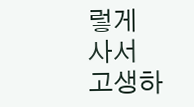렇게 사서 고생하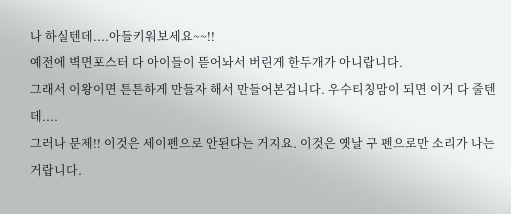나 하실텐데....아들키워보세요~~!!
예전에 벽면포스터 다 아이들이 뜯어놔서 버린게 한두개가 아니랍니다.
그래서 이왕이면 튼튼하게 만들자 해서 만들어본겁니다. 우수티칭맘이 되면 이거 다 줄텐데....
그러나 문제!! 이것은 세이펜으로 안된다는 거지요. 이것은 옛날 구 펜으로만 소리가 나는거랍니다.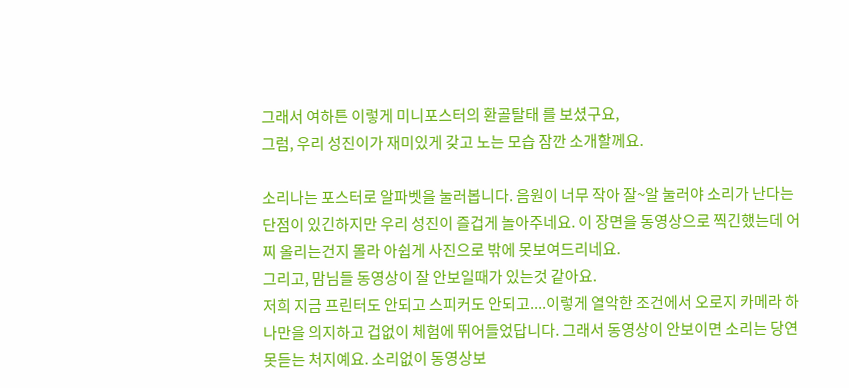그래서 여하튼 이렇게 미니포스터의 환골탈태 를 보셨구요,
그럼, 우리 성진이가 재미있게 갖고 노는 모습 잠깐 소개할께요.

소리나는 포스터로 알파벳을 눌러봅니다. 음원이 너무 작아 잘~알 눌러야 소리가 난다는 단점이 있긴하지만 우리 성진이 즐겁게 놀아주네요. 이 장면을 동영상으로 찍긴했는데 어찌 올리는건지 몰라 아쉽게 사진으로 밖에 못보여드리네요.
그리고, 맘님들 동영상이 잘 안보일때가 있는것 같아요.
저희 지금 프린터도 안되고 스피커도 안되고....이렇게 열악한 조건에서 오로지 카메라 하나만을 의지하고 겁없이 체험에 뛰어들었답니다. 그래서 동영상이 안보이면 소리는 당연 못듣는 처지예요. 소리없이 동영상보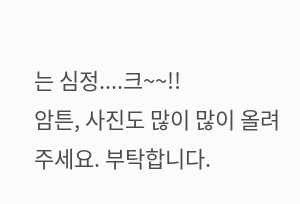는 심정....크~~!!
암튼, 사진도 많이 많이 올려주세요. 부탁합니다.